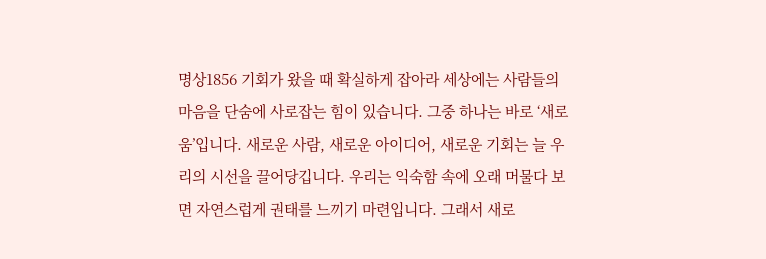명상1856 기회가 왔을 때 확실하게 잡아라 세상에는 사람들의 마음을 단숨에 사로잡는 힘이 있습니다. 그중 하나는 바로 ‘새로움’입니다. 새로운 사람, 새로운 아이디어, 새로운 기회는 늘 우리의 시선을 끌어당깁니다. 우리는 익숙함 속에 오래 머물다 보면 자연스럽게 권태를 느끼기 마련입니다. 그래서 새로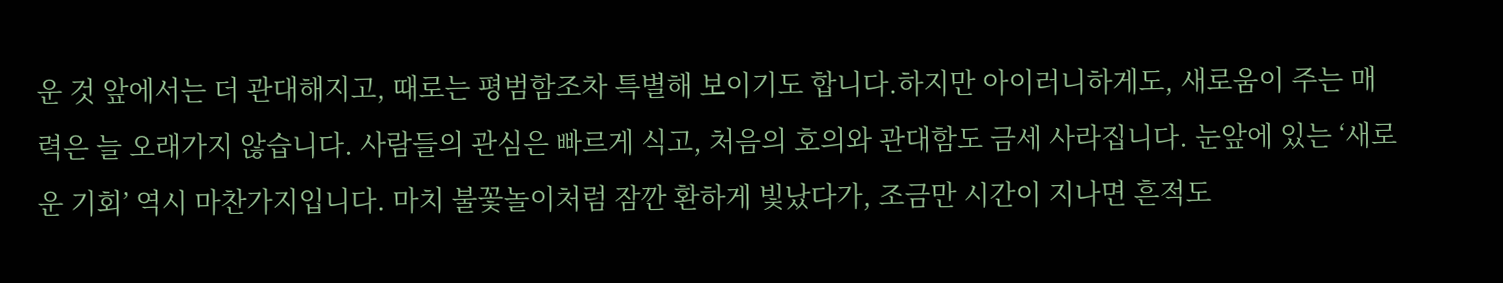운 것 앞에서는 더 관대해지고, 때로는 평범함조차 특별해 보이기도 합니다.하지만 아이러니하게도, 새로움이 주는 매력은 늘 오래가지 않습니다. 사람들의 관심은 빠르게 식고, 처음의 호의와 관대함도 금세 사라집니다. 눈앞에 있는 ‘새로운 기회’ 역시 마찬가지입니다. 마치 불꽃놀이처럼 잠깐 환하게 빛났다가, 조금만 시간이 지나면 흔적도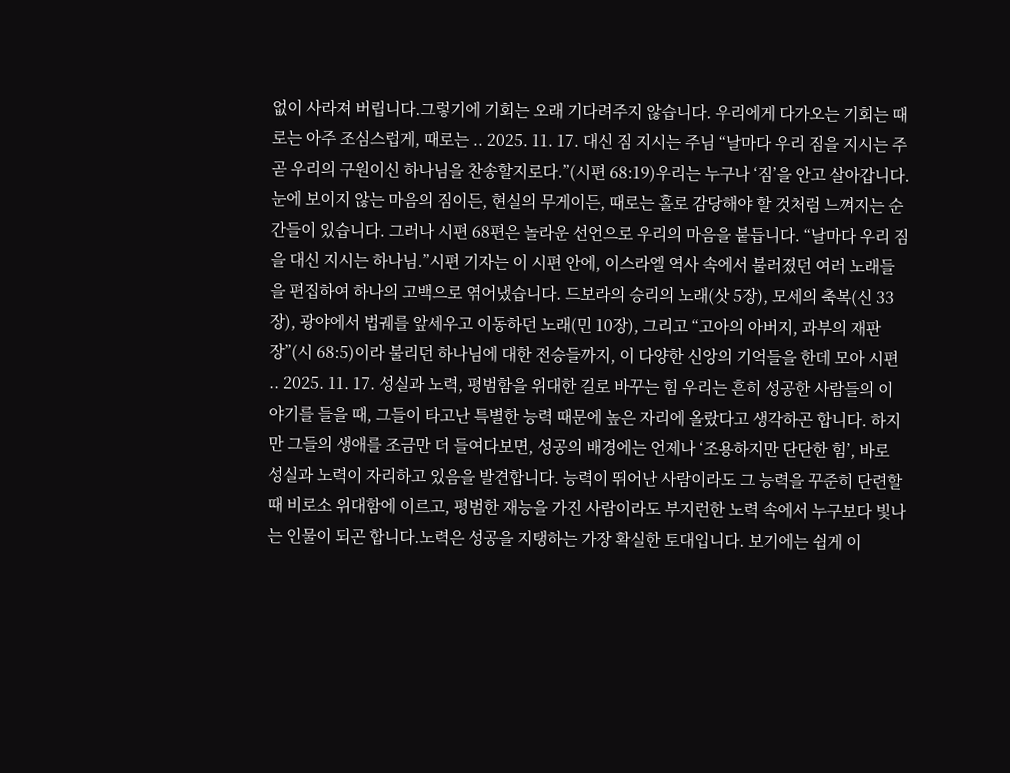없이 사라져 버립니다.그렇기에 기회는 오래 기다려주지 않습니다. 우리에게 다가오는 기회는 때로는 아주 조심스럽게, 때로는 .. 2025. 11. 17. 대신 짐 지시는 주님 “날마다 우리 짐을 지시는 주 곧 우리의 구원이신 하나님을 찬송할지로다.”(시편 68:19)우리는 누구나 ‘짐’을 안고 살아갑니다. 눈에 보이지 않는 마음의 짐이든, 현실의 무게이든, 때로는 홀로 감당해야 할 것처럼 느껴지는 순간들이 있습니다. 그러나 시편 68편은 놀라운 선언으로 우리의 마음을 붙듭니다. “날마다 우리 짐을 대신 지시는 하나님.”시편 기자는 이 시편 안에, 이스라엘 역사 속에서 불러졌던 여러 노래들을 편집하여 하나의 고백으로 엮어냈습니다. 드보라의 승리의 노래(삿 5장), 모세의 축복(신 33장), 광야에서 법궤를 앞세우고 이동하던 노래(민 10장), 그리고 “고아의 아버지, 과부의 재판장”(시 68:5)이라 불리던 하나님에 대한 전승들까지, 이 다양한 신앙의 기억들을 한데 모아 시편 .. 2025. 11. 17. 성실과 노력, 평범함을 위대한 길로 바꾸는 힘 우리는 흔히 성공한 사람들의 이야기를 들을 때, 그들이 타고난 특별한 능력 때문에 높은 자리에 올랐다고 생각하곤 합니다. 하지만 그들의 생애를 조금만 더 들여다보면, 성공의 배경에는 언제나 ‘조용하지만 단단한 힘’, 바로 성실과 노력이 자리하고 있음을 발견합니다. 능력이 뛰어난 사람이라도 그 능력을 꾸준히 단련할 때 비로소 위대함에 이르고, 평범한 재능을 가진 사람이라도 부지런한 노력 속에서 누구보다 빛나는 인물이 되곤 합니다.노력은 성공을 지탱하는 가장 확실한 토대입니다. 보기에는 쉽게 이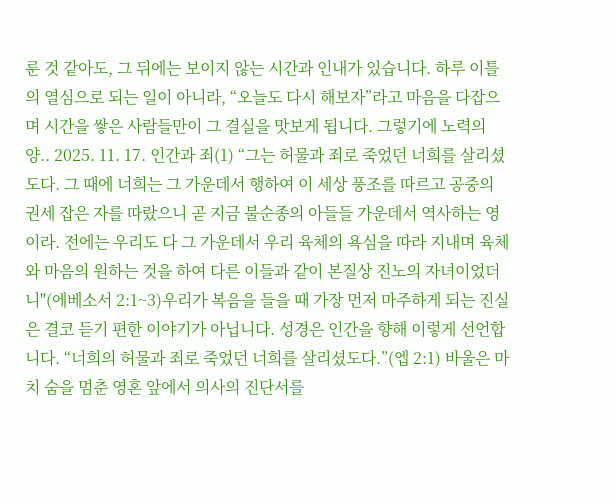룬 것 같아도, 그 뒤에는 보이지 않는 시간과 인내가 있습니다. 하루 이틀의 열심으로 되는 일이 아니라, “오늘도 다시 해보자”라고 마음을 다잡으며 시간을 쌓은 사람들만이 그 결실을 맛보게 됩니다. 그렇기에 노력의 양.. 2025. 11. 17. 인간과 죄(1) “그는 허물과 죄로 죽었던 너희를 살리셨도다. 그 때에 너희는 그 가운데서 행하여 이 세상 풍조를 따르고 공중의 권세 잡은 자를 따랐으니 곧 지금 불순종의 아들들 가운데서 역사하는 영이라. 전에는 우리도 다 그 가운데서 우리 육체의 욕심을 따라 지내며 육체와 마음의 원하는 것을 하여 다른 이들과 같이 본질상 진노의 자녀이었더니"(에베소서 2:1~3)우리가 복음을 들을 때 가장 먼저 마주하게 되는 진실은 결코 듣기 편한 이야기가 아닙니다. 성경은 인간을 향해 이렇게 선언합니다. “너희의 허물과 죄로 죽었던 너희를 살리셨도다.”(엡 2:1) 바울은 마치 숨을 멈춘 영혼 앞에서 의사의 진단서를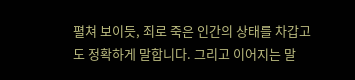펼쳐 보이듯, 죄로 죽은 인간의 상태를 차갑고도 정확하게 말합니다. 그리고 이어지는 말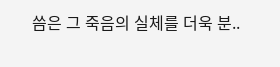씀은 그 죽음의 실체를 더욱 분..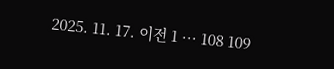2025. 11. 17. 이전 1 ··· 108 109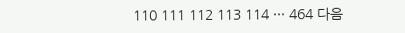110 111 112 113 114 ··· 464 다음